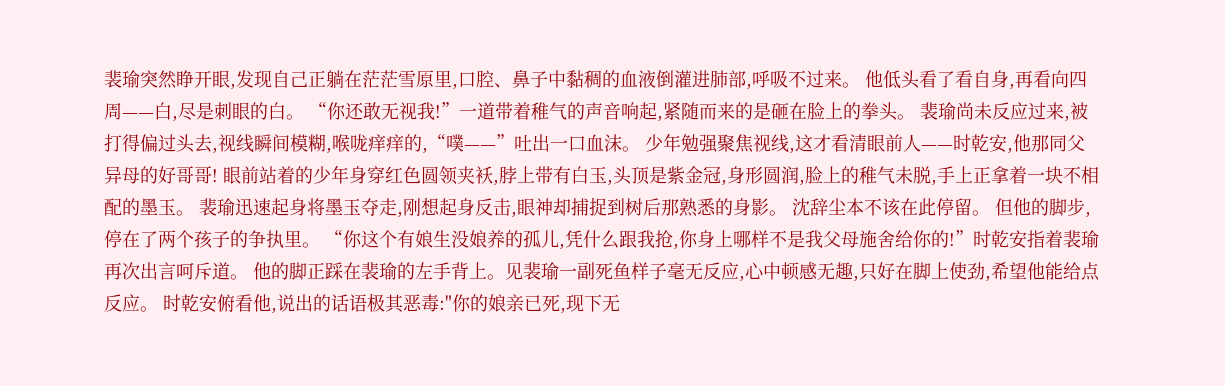裴瑜突然睁开眼,发现自己正躺在茫茫雪原里,口腔、鼻子中黏稠的血液倒灌进肺部,呼吸不过来。 他低头看了看自身,再看向四周——白,尽是刺眼的白。 “你还敢无视我!”一道带着稚气的声音响起,紧随而来的是砸在脸上的拳头。 裴瑜尚未反应过来,被打得偏过头去,视线瞬间模糊,喉咙痒痒的,“噗——”吐出一口血沫。 少年勉强聚焦视线,这才看清眼前人——时乾安,他那同父异母的好哥哥! 眼前站着的少年身穿红色圆领夹袄,脖上带有白玉,头顶是紫金冠,身形圆润,脸上的稚气未脱,手上正拿着一块不相配的墨玉。 裴瑜迅速起身将墨玉夺走,刚想起身反击,眼神却捕捉到树后那熟悉的身影。 沈辞尘本不该在此停留。 但他的脚步,停在了两个孩子的争执里。 “你这个有娘生没娘养的孤儿,凭什么跟我抢,你身上哪样不是我父母施舍给你的!”时乾安指着裴瑜再次出言呵斥道。 他的脚正踩在裴瑜的左手背上。见裴瑜一副死鱼样子毫无反应,心中顿感无趣,只好在脚上使劲,希望他能给点反应。 时乾安俯看他,说出的话语极其恶毒:"你的娘亲已死,现下无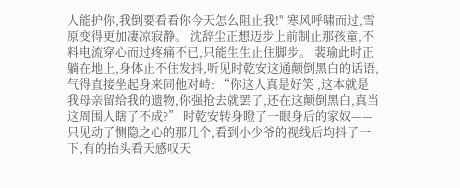人能护你,我倒要看看你今天怎么阻止我!" 寒风呼啸而过,雪原变得更加凄凉寂静。 沈辞尘正想迈步上前制止那孩童,不料电流穿心而过疼痛不已,只能生生止住脚步。 裴瑜此时正躺在地上,身体止不住发抖,听见时乾安这通颠倒黑白的话语,气得直接坐起身来同他对峙: “你这人真是好笑 ,这本就是我母亲留给我的遗物,你强抢去就罢了,还在这颠倒黑白,真当这周围人瞎了不成?” 时乾安转身瞪了一眼身后的家奴——只见动了恻隐之心的那几个,看到小少爷的视线后均抖了一下,有的抬头看天感叹天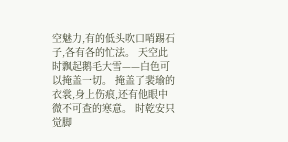空魅力,有的低头吹口哨踢石子,各有各的忙法。 天空此时飘起鹅毛大雪——白色可以掩盖一切。 掩盖了裴瑜的衣裳,身上伤痕,还有他眼中微不可查的寒意。 时乾安只觉脚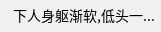下人身躯渐软,低头一...